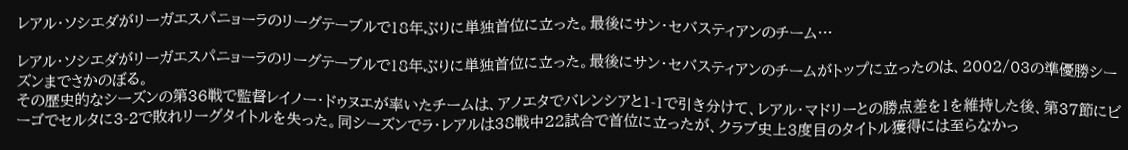レアル・ソシエダがリーガエスパニョーラのリーグテーブルで18年ぶりに単独首位に立った。最後にサン・セバスティアンのチーム…

レアル・ソシエダがリーガエスパニョーラのリーグテーブルで18年ぶりに単独首位に立った。最後にサン・セバスティアンのチームがトップに立ったのは、2002/03の準優勝シーズンまでさかのぼる。
その歴史的なシーズンの第36戦で監督レイノー・ドゥヌエが率いたチームは、アノエタでバレンシアと1-1で引き分けて、レアル・マドリーとの勝点差を1を維持した後、第37節にビーゴでセルタに3-2で敗れリーグタイトルを失った。同シーズンでラ・レアルは38戦中22試合で首位に立ったが、クラブ史上3度目のタイトル獲得には至らなかっ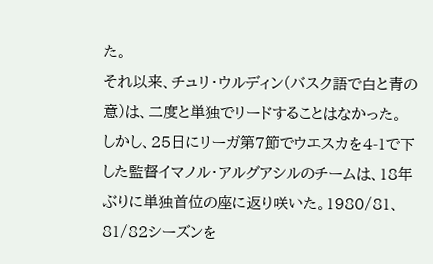た。
それ以来、チュリ・ウルディン(バスク語で白と青の意)は、二度と単独でリードすることはなかった。
しかし、25日にリーガ第7節でウエスカを4-1で下した監督イマノル・アルグアシルのチームは、18年ぶりに単独首位の座に返り咲いた。1980/81、81/82シーズンを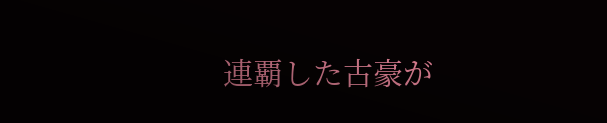連覇した古豪が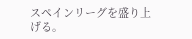スペインリーグを盛り上げる。